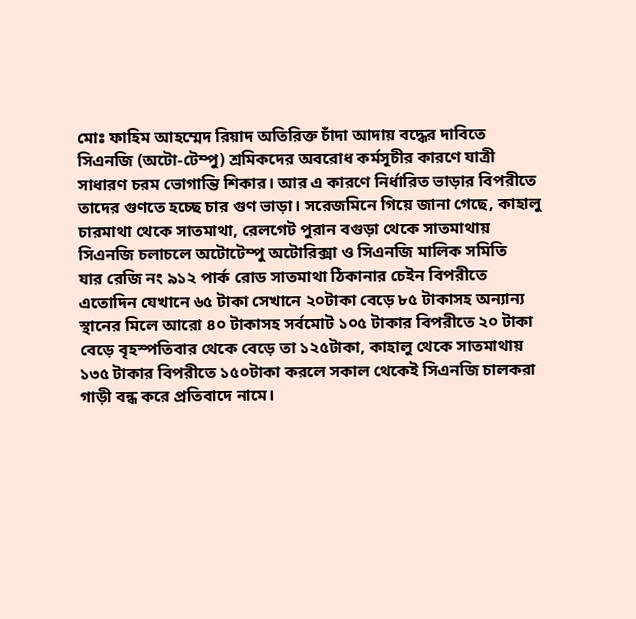মোঃ ফাহিম আহম্মেদ রিয়াদ অতিরিক্ত চাঁদা আদায় বদ্ধের দাবিতে
সিএনজি (অটো-টেম্পু) শ্রমিকদের অবরোধ কর্মসূচীর কারণে যাত্রী
সাধারণ চরম ভোগান্তি শিকার। আর এ কারণে নির্ধারিত ভাড়ার বিপরীতে
তাদের গুণতে হচ্ছে চার গুণ ভাড়া। সরেজমিনে গিয়ে জানা গেছে, কাহালু
চারমাথা থেকে সাতমাথা, রেলগেট পুরান বগুড়া থেকে সাতমাথায়
সিএনজি চলাচলে অটোটেম্পু অটোরিক্সা ও সিএনজি মালিক সমিতি
যার রেজি নং ৯১২ পার্ক রোড সাতমাথা ঠিকানার চেইন বিপরীতে
এতোদিন যেখানে ৬৫ টাকা সেখানে ২০টাকা বেড়ে ৮৫ টাকাসহ অন্যান্য
স্থানের মিলে আরো ৪০ টাকাসহ সর্বমোট ১০৫ টাকার বিপরীতে ২০ টাকা
বেড়ে বৃহস্পতিবার থেকে বেড়ে তা ১২৫টাকা, কাহালু থেকে সাতমাথায়
১৩৫ টাকার বিপরীতে ১৫০টাকা করলে সকাল থেকেই সিএনজি চালকরা
গাড়ী বন্ধ করে প্রতিবাদে নামে।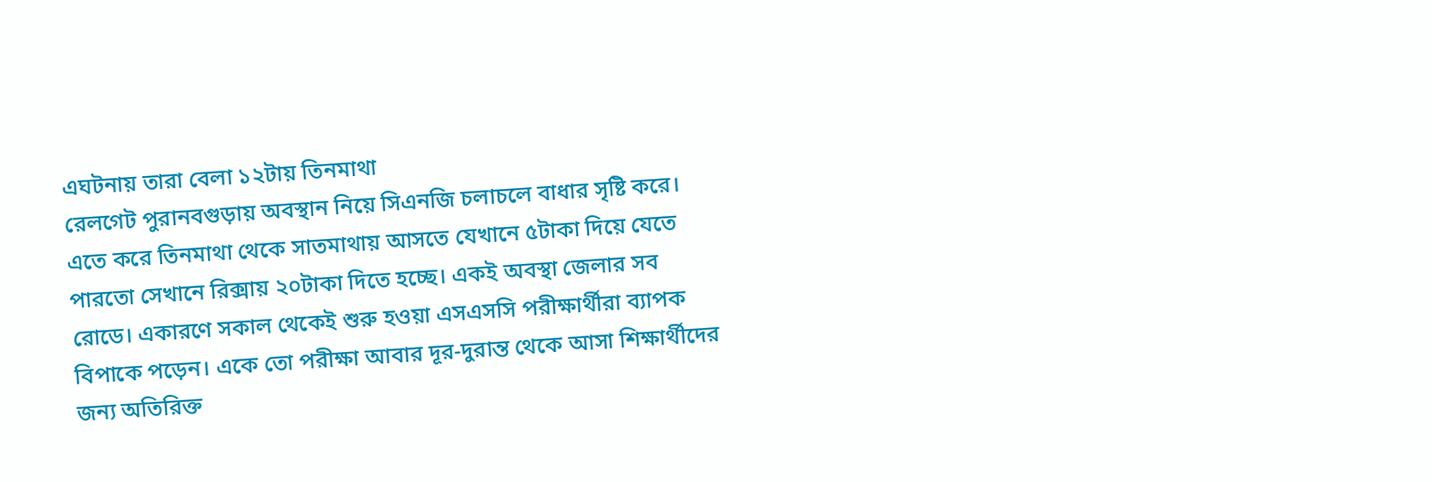এঘটনায় তারা বেলা ১২টায় তিনমাথা
রেলগেট পুরানবগুড়ায় অবস্থান নিয়ে সিএনজি চলাচলে বাধার সৃষ্টি করে।
এতে করে তিনমাথা থেকে সাতমাথায় আসতে যেখানে ৫টাকা দিয়ে যেতে
পারতো সেখানে রিক্সায় ২০টাকা দিতে হচ্ছে। একই অবস্থা জেলার সব
রোডে। একারণে সকাল থেকেই শুরু হওয়া এসএসসি পরীক্ষার্থীরা ব্যাপক
বিপাকে পড়েন। একে তো পরীক্ষা আবার দূর-দুরান্ত থেকে আসা শিক্ষার্থীদের
জন্য অতিরিক্ত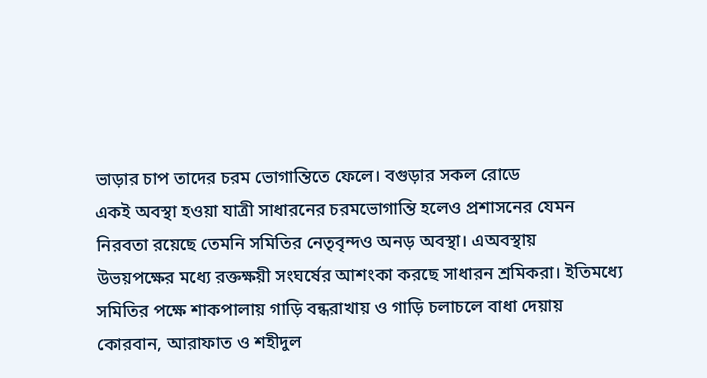ভাড়ার চাপ তাদের চরম ভোগান্তিতে ফেলে। বগুড়ার সকল রোডে
একই অবস্থা হওয়া যাত্রী সাধারনের চরমভোগান্তি হলেও প্রশাসনের যেমন
নিরবতা রয়েছে তেমনি সমিতির নেতৃবৃন্দও অনড় অবস্থা। এঅবস্থায়
উভয়পক্ষের মধ্যে রক্তক্ষয়ী সংঘর্ষের আশংকা করছে সাধারন শ্রমিকরা। ইতিমধ্যে
সমিতির পক্ষে শাকপালায় গাড়ি বন্ধরাখায় ও গাড়ি চলাচলে বাধা দেয়ায়
কোরবান, আরাফাত ও শহীদুল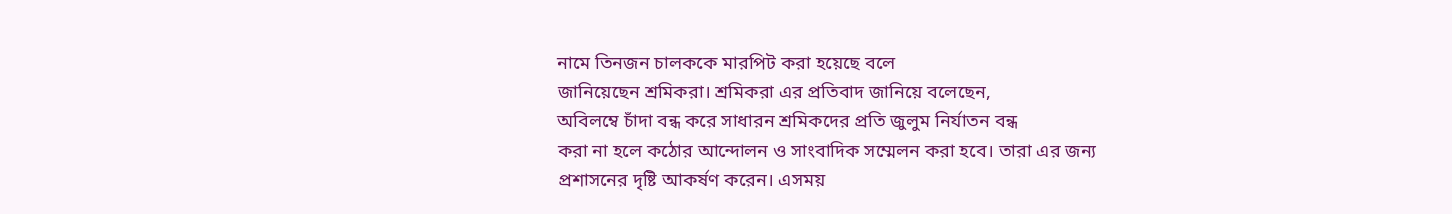নামে তিনজন চালককে মারপিট করা হয়েছে বলে
জানিয়েছেন শ্রমিকরা। শ্রমিকরা এর প্রতিবাদ জানিয়ে বলেছেন,
অবিলম্বে চাঁদা বন্ধ করে সাধারন শ্রমিকদের প্রতি জুলুম নির্যাতন বন্ধ
করা না হলে কঠোর আন্দোলন ও সাংবাদিক সম্মেলন করা হবে। তারা এর জন্য
প্রশাসনের দৃষ্টি আকর্ষণ করেন। এসময়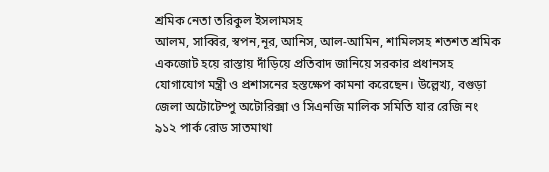শ্রমিক নেতা তরিকুল ইসলামসহ
আলম, সাব্বির, স্বপন,নূর, আনিস, আল-আমিন, শামিলসহ শতশত শ্রমিক
একজোট হয়ে রাস্তায় দাঁড়িয়ে প্রতিবাদ জানিয়ে সরকার প্রধানসহ
যোগাযোগ মন্ত্রী ও প্রশাসনের হস্তক্ষেপ কামনা করেছেন। উল্লেখ্য, বগুড়া
জেলা অটোটেম্পু অটোরিক্সা ও সিএনজি মালিক সমিতি যার রেজি নং
৯১২ পার্ক রোড সাতমাথা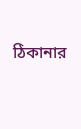ঠিকানার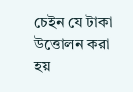চেইন যে টাকা উত্তোলন করা
হয়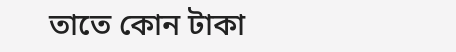তাতে কোন টাকা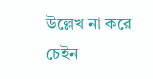উল্লেখ না করে চেইন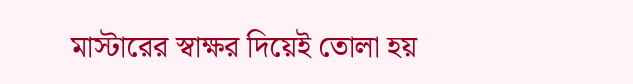মাস্টারের স্বাক্ষর দিয়েই তোলা হয়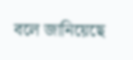বলে জানিয়েছে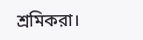শ্রমিকরা।